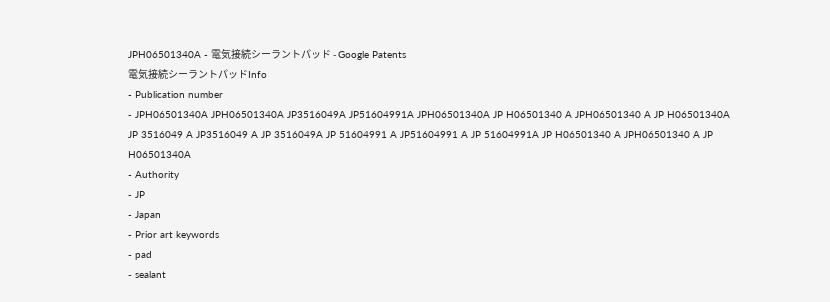JPH06501340A - 電気接続シーラントパッド - Google Patents
電気接続シーラントパッドInfo
- Publication number
- JPH06501340A JPH06501340A JP3516049A JP51604991A JPH06501340A JP H06501340 A JPH06501340 A JP H06501340A JP 3516049 A JP3516049 A JP 3516049A JP 51604991 A JP51604991 A JP 51604991A JP H06501340 A JPH06501340 A JP H06501340A
- Authority
- JP
- Japan
- Prior art keywords
- pad
- sealant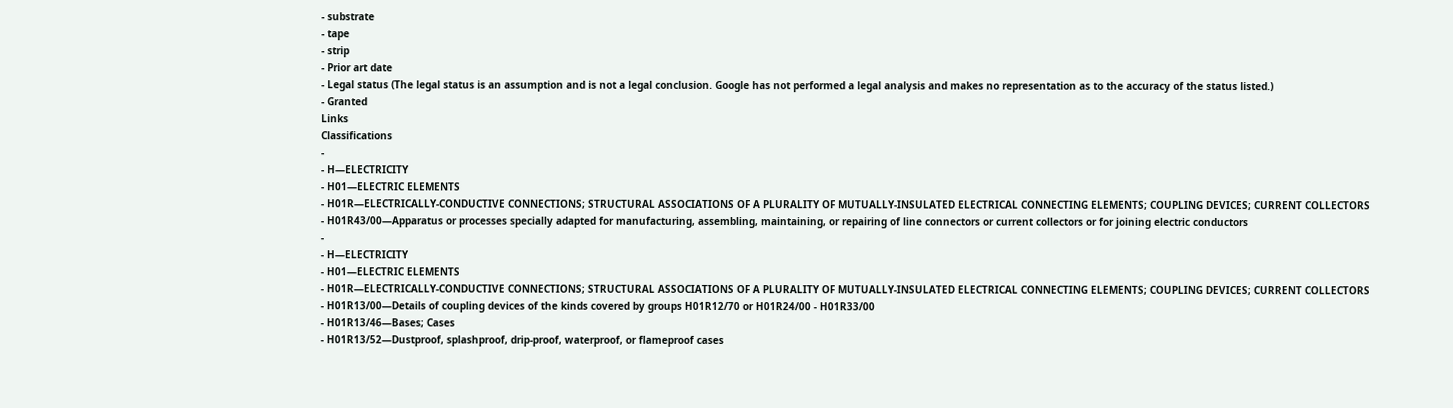- substrate
- tape
- strip
- Prior art date
- Legal status (The legal status is an assumption and is not a legal conclusion. Google has not performed a legal analysis and makes no representation as to the accuracy of the status listed.)
- Granted
Links
Classifications
-
- H—ELECTRICITY
- H01—ELECTRIC ELEMENTS
- H01R—ELECTRICALLY-CONDUCTIVE CONNECTIONS; STRUCTURAL ASSOCIATIONS OF A PLURALITY OF MUTUALLY-INSULATED ELECTRICAL CONNECTING ELEMENTS; COUPLING DEVICES; CURRENT COLLECTORS
- H01R43/00—Apparatus or processes specially adapted for manufacturing, assembling, maintaining, or repairing of line connectors or current collectors or for joining electric conductors
-
- H—ELECTRICITY
- H01—ELECTRIC ELEMENTS
- H01R—ELECTRICALLY-CONDUCTIVE CONNECTIONS; STRUCTURAL ASSOCIATIONS OF A PLURALITY OF MUTUALLY-INSULATED ELECTRICAL CONNECTING ELEMENTS; COUPLING DEVICES; CURRENT COLLECTORS
- H01R13/00—Details of coupling devices of the kinds covered by groups H01R12/70 or H01R24/00 - H01R33/00
- H01R13/46—Bases; Cases
- H01R13/52—Dustproof, splashproof, drip-proof, waterproof, or flameproof cases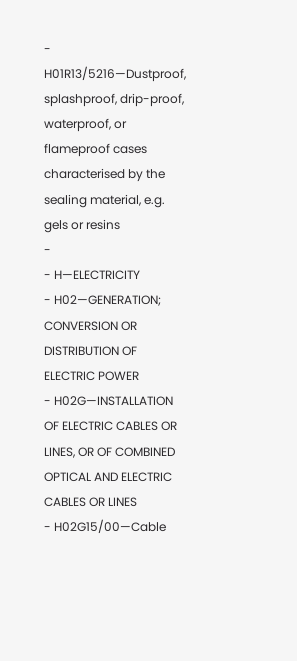- H01R13/5216—Dustproof, splashproof, drip-proof, waterproof, or flameproof cases characterised by the sealing material, e.g. gels or resins
-
- H—ELECTRICITY
- H02—GENERATION; CONVERSION OR DISTRIBUTION OF ELECTRIC POWER
- H02G—INSTALLATION OF ELECTRIC CABLES OR LINES, OR OF COMBINED OPTICAL AND ELECTRIC CABLES OR LINES
- H02G15/00—Cable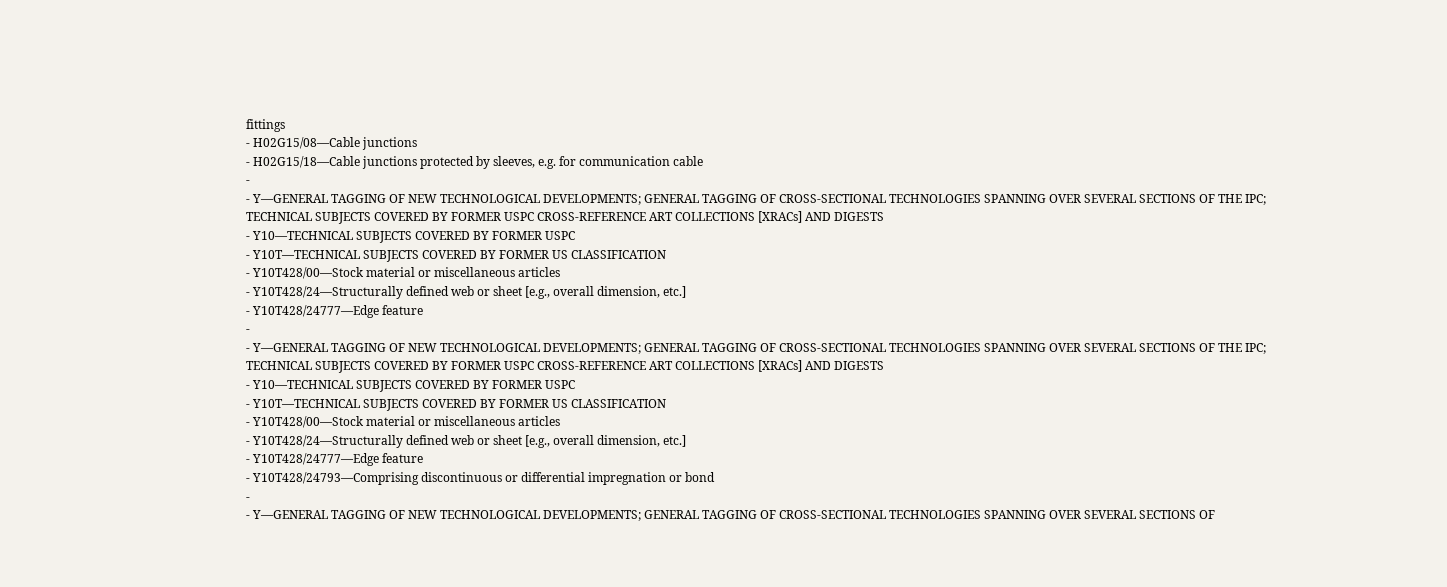fittings
- H02G15/08—Cable junctions
- H02G15/18—Cable junctions protected by sleeves, e.g. for communication cable
-
- Y—GENERAL TAGGING OF NEW TECHNOLOGICAL DEVELOPMENTS; GENERAL TAGGING OF CROSS-SECTIONAL TECHNOLOGIES SPANNING OVER SEVERAL SECTIONS OF THE IPC; TECHNICAL SUBJECTS COVERED BY FORMER USPC CROSS-REFERENCE ART COLLECTIONS [XRACs] AND DIGESTS
- Y10—TECHNICAL SUBJECTS COVERED BY FORMER USPC
- Y10T—TECHNICAL SUBJECTS COVERED BY FORMER US CLASSIFICATION
- Y10T428/00—Stock material or miscellaneous articles
- Y10T428/24—Structurally defined web or sheet [e.g., overall dimension, etc.]
- Y10T428/24777—Edge feature
-
- Y—GENERAL TAGGING OF NEW TECHNOLOGICAL DEVELOPMENTS; GENERAL TAGGING OF CROSS-SECTIONAL TECHNOLOGIES SPANNING OVER SEVERAL SECTIONS OF THE IPC; TECHNICAL SUBJECTS COVERED BY FORMER USPC CROSS-REFERENCE ART COLLECTIONS [XRACs] AND DIGESTS
- Y10—TECHNICAL SUBJECTS COVERED BY FORMER USPC
- Y10T—TECHNICAL SUBJECTS COVERED BY FORMER US CLASSIFICATION
- Y10T428/00—Stock material or miscellaneous articles
- Y10T428/24—Structurally defined web or sheet [e.g., overall dimension, etc.]
- Y10T428/24777—Edge feature
- Y10T428/24793—Comprising discontinuous or differential impregnation or bond
-
- Y—GENERAL TAGGING OF NEW TECHNOLOGICAL DEVELOPMENTS; GENERAL TAGGING OF CROSS-SECTIONAL TECHNOLOGIES SPANNING OVER SEVERAL SECTIONS OF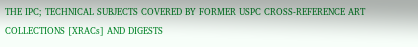THE IPC; TECHNICAL SUBJECTS COVERED BY FORMER USPC CROSS-REFERENCE ART COLLECTIONS [XRACs] AND DIGESTS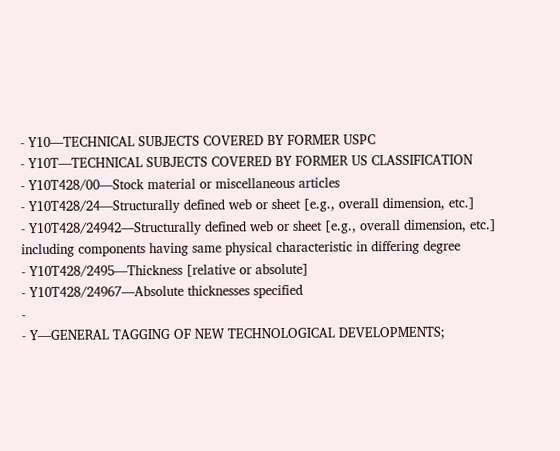- Y10—TECHNICAL SUBJECTS COVERED BY FORMER USPC
- Y10T—TECHNICAL SUBJECTS COVERED BY FORMER US CLASSIFICATION
- Y10T428/00—Stock material or miscellaneous articles
- Y10T428/24—Structurally defined web or sheet [e.g., overall dimension, etc.]
- Y10T428/24942—Structurally defined web or sheet [e.g., overall dimension, etc.] including components having same physical characteristic in differing degree
- Y10T428/2495—Thickness [relative or absolute]
- Y10T428/24967—Absolute thicknesses specified
-
- Y—GENERAL TAGGING OF NEW TECHNOLOGICAL DEVELOPMENTS;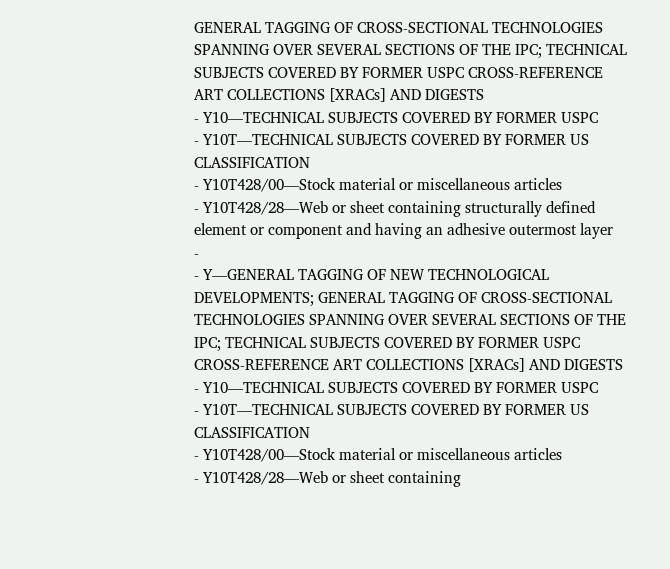GENERAL TAGGING OF CROSS-SECTIONAL TECHNOLOGIES SPANNING OVER SEVERAL SECTIONS OF THE IPC; TECHNICAL SUBJECTS COVERED BY FORMER USPC CROSS-REFERENCE ART COLLECTIONS [XRACs] AND DIGESTS
- Y10—TECHNICAL SUBJECTS COVERED BY FORMER USPC
- Y10T—TECHNICAL SUBJECTS COVERED BY FORMER US CLASSIFICATION
- Y10T428/00—Stock material or miscellaneous articles
- Y10T428/28—Web or sheet containing structurally defined element or component and having an adhesive outermost layer
-
- Y—GENERAL TAGGING OF NEW TECHNOLOGICAL DEVELOPMENTS; GENERAL TAGGING OF CROSS-SECTIONAL TECHNOLOGIES SPANNING OVER SEVERAL SECTIONS OF THE IPC; TECHNICAL SUBJECTS COVERED BY FORMER USPC CROSS-REFERENCE ART COLLECTIONS [XRACs] AND DIGESTS
- Y10—TECHNICAL SUBJECTS COVERED BY FORMER USPC
- Y10T—TECHNICAL SUBJECTS COVERED BY FORMER US CLASSIFICATION
- Y10T428/00—Stock material or miscellaneous articles
- Y10T428/28—Web or sheet containing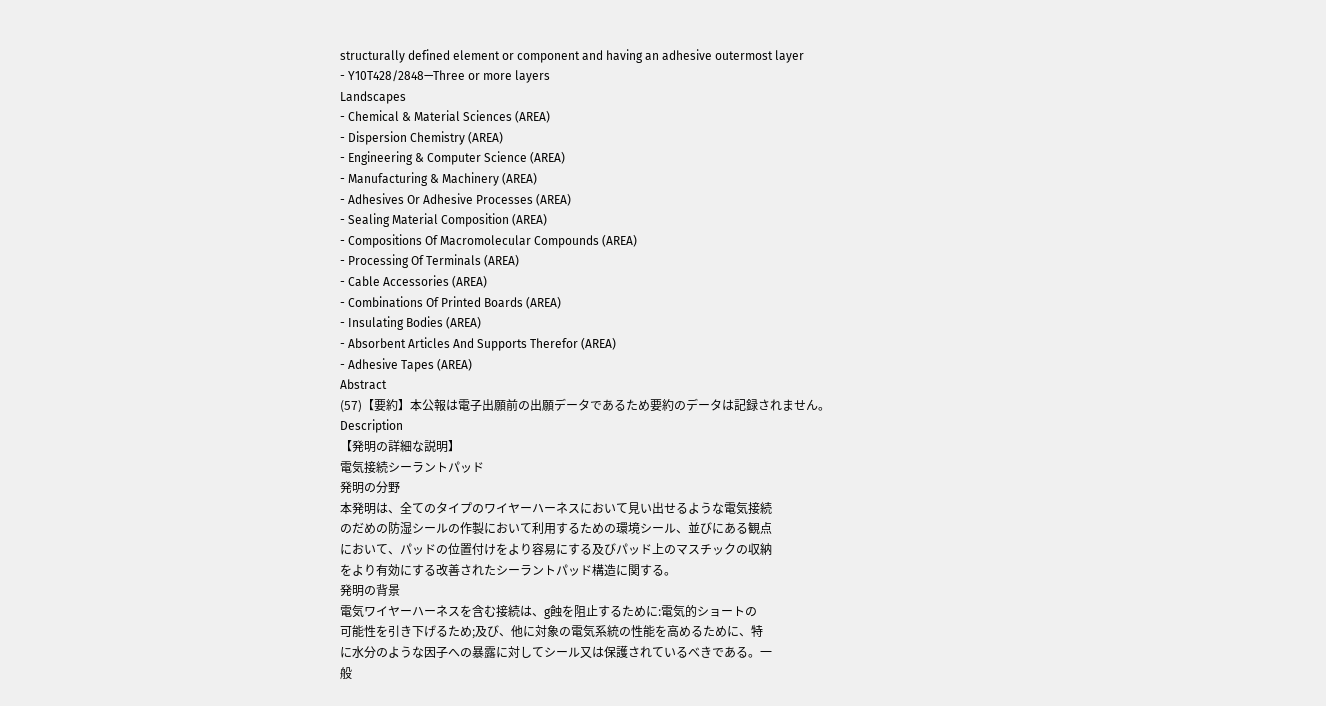structurally defined element or component and having an adhesive outermost layer
- Y10T428/2848—Three or more layers
Landscapes
- Chemical & Material Sciences (AREA)
- Dispersion Chemistry (AREA)
- Engineering & Computer Science (AREA)
- Manufacturing & Machinery (AREA)
- Adhesives Or Adhesive Processes (AREA)
- Sealing Material Composition (AREA)
- Compositions Of Macromolecular Compounds (AREA)
- Processing Of Terminals (AREA)
- Cable Accessories (AREA)
- Combinations Of Printed Boards (AREA)
- Insulating Bodies (AREA)
- Absorbent Articles And Supports Therefor (AREA)
- Adhesive Tapes (AREA)
Abstract
(57)【要約】本公報は電子出願前の出願データであるため要約のデータは記録されません。
Description
【発明の詳細な説明】
電気接続シーラントパッド
発明の分野
本発明は、全てのタイプのワイヤーハーネスにおいて見い出せるような電気接続
のだめの防湿シールの作製において利用するための環境シール、並びにある観点
において、パッドの位置付けをより容易にする及びパッド上のマスチックの収納
をより有効にする改善されたシーラントパッド構造に関する。
発明の背景
電気ワイヤーハーネスを含む接続は、g蝕を阻止するために:電気的ショートの
可能性を引き下げるため;及び、他に対象の電気系統の性能を高めるために、特
に水分のような因子への暴露に対してシール又は保護されているべきである。一
般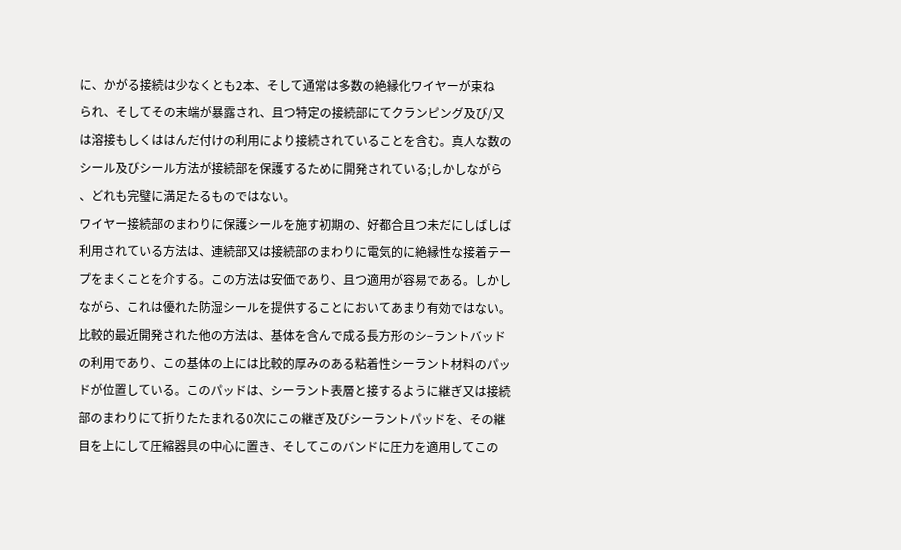に、かがる接続は少なくとも2本、そして通常は多数の絶縁化ワイヤーが束ね
られ、そしてその末端が暴露され、且つ特定の接続部にてクランピング及び/又
は溶接もしくははんだ付けの利用により接続されていることを含む。真人な数の
シール及びシール方法が接続部を保護するために開発されている;しかしながら
、どれも完璧に満足たるものではない。
ワイヤー接続部のまわりに保護シールを施す初期の、好都合且つ未だにしばしば
利用されている方法は、連続部又は接続部のまわりに電気的に絶縁性な接着テー
プをまくことを介する。この方法は安価であり、且つ適用が容易である。しかし
ながら、これは優れた防湿シールを提供することにおいてあまり有効ではない。
比較的最近開発された他の方法は、基体を含んで成る長方形のシ−ラントバッド
の利用であり、この基体の上には比較的厚みのある粘着性シーラント材料のパッ
ドが位置している。このパッドは、シーラント表層と接するように継ぎ又は接続
部のまわりにて折りたたまれる0次にこの継ぎ及びシーラントパッドを、その継
目を上にして圧縮器具の中心に置き、そしてこのバンドに圧力を適用してこの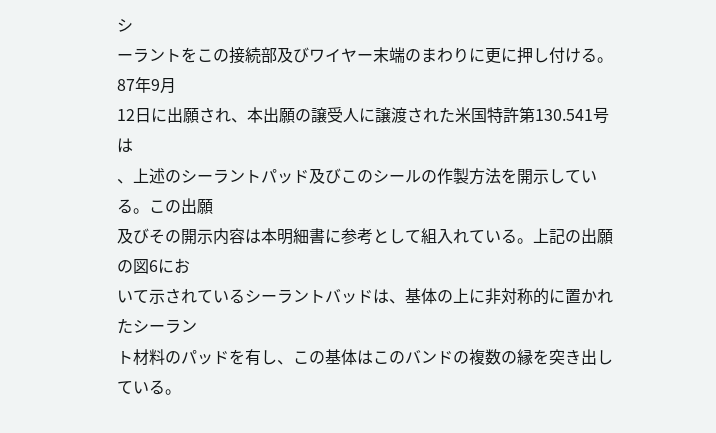シ
ーラントをこの接続部及びワイヤー末端のまわりに更に押し付ける。87年9月
12日に出願され、本出願の譲受人に譲渡された米国特許第130.541号は
、上述のシーラントパッド及びこのシールの作製方法を開示している。この出願
及びその開示内容は本明細書に参考として組入れている。上記の出願の図6にお
いて示されているシーラントバッドは、基体の上に非対称的に置かれたシーラン
ト材料のパッドを有し、この基体はこのバンドの複数の縁を突き出している。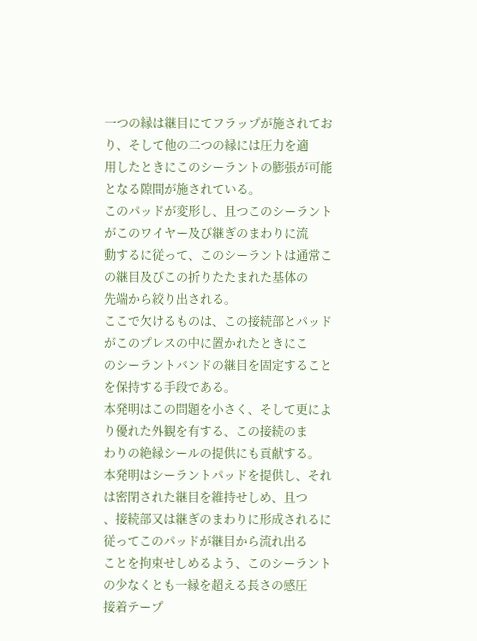一つの縁は継目にてフラップが施されており、そして他の二つの縁には圧力を適
用したときにこのシーラントの膨張が可能となる隙間が施されている。
このパッドが変形し、且つこのシーラントがこのワイヤー及び継ぎのまわりに流
動するに従って、このシーラントは通常この継目及びこの折りたたまれた基体の
先端から絞り出される。
ここで欠けるものは、この接続部とパッドがこのプレスの中に置かれたときにこ
のシーラントバンドの継目を固定することを保持する手段である。
本発明はこの問題を小さく、そして更により優れた外観を有する、この接続のま
わりの絶縁シールの提供にも貢献する。
本発明はシーラントパッドを提供し、それは密閉された継目を維持せしめ、且つ
、接続部又は継ぎのまわりに形成されるに従ってこのパッドが継目から流れ出る
ことを拘束せしめるよう、このシーラントの少なくとも一縁を超える長さの感圧
接着テープ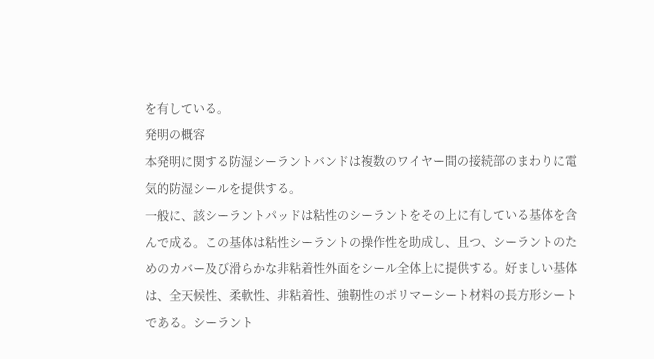を有している。
発明の概容
本発明に関する防湿シーラントバンドは複数のワイヤー間の接続部のまわりに電
気的防湿シールを提供する。
一般に、該シーラントパッドは粘性のシーラントをその上に有している基体を含
んで成る。この基体は粘性シーラントの操作性を助成し、且つ、シーラントのた
めのカバー及び滑らかな非粘着性外面をシール全体上に提供する。好ましい基体
は、全天候性、柔軟性、非粘着性、強靭性のポリマーシート材料の長方形シート
である。シーラント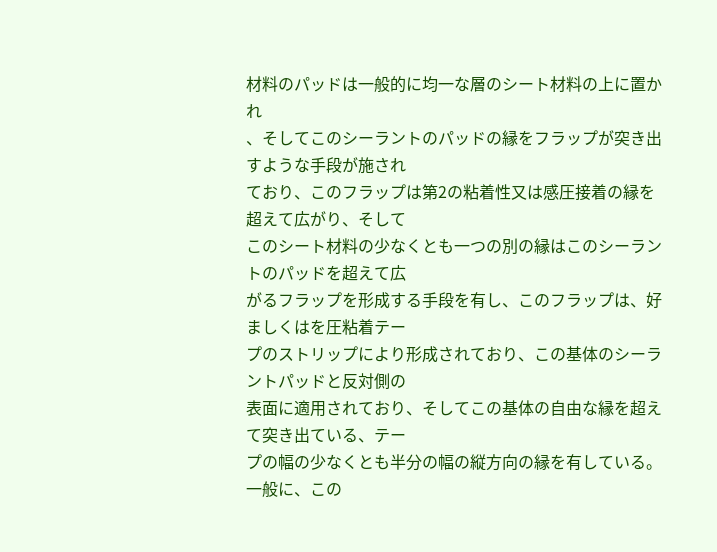材料のパッドは一般的に均一な層のシート材料の上に置かれ
、そしてこのシーラントのパッドの縁をフラップが突き出すような手段が施され
ており、このフラップは第2の粘着性又は感圧接着の縁を超えて広がり、そして
このシート材料の少なくとも一つの別の縁はこのシーラントのパッドを超えて広
がるフラップを形成する手段を有し、このフラップは、好ましくはを圧粘着テー
プのストリップにより形成されており、この基体のシーラントパッドと反対側の
表面に適用されており、そしてこの基体の自由な縁を超えて突き出ている、テー
プの幅の少なくとも半分の幅の縦方向の縁を有している。
一般に、この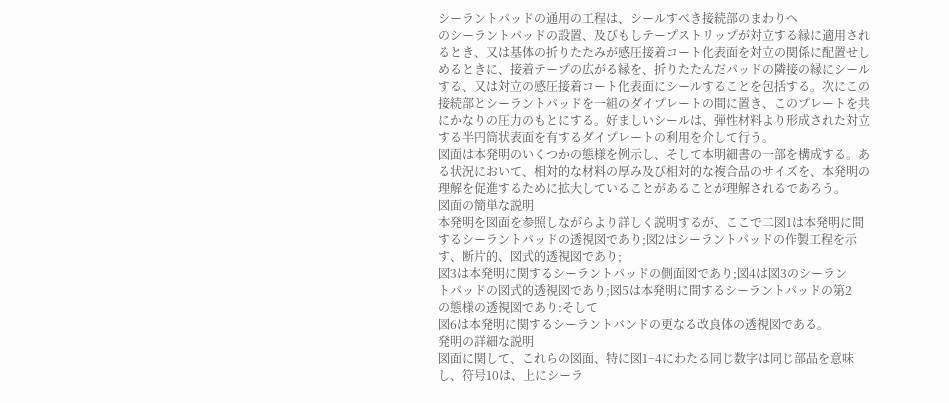シーラントパッドの通用の工程は、シールすべき接続部のまわりへ
のシーラントパッドの設置、及びもしテープストリップが対立する縁に適用され
るとき、又は基体の折りたたみが感圧接着コート化表面を対立の関係に配置せし
めるときに、接着テープの広がる縁を、折りたたんだパッドの隣接の縁にシール
する、又は対立の感圧接着コート化表面にシールすることを包括する。次にこの
接続部とシーラントパッドを一組のダイプレートの間に置き、このプレートを共
にかなりの圧力のもとにする。好ましいシールは、弾性材料より形成された対立
する半円筒状表面を有するダイプレートの利用を介して行う。
図面は本発明のいくつかの態様を例示し、そして本明細書の一部を構成する。あ
る状況において、相対的な材料の厚み及び相対的な複合品のサイズを、本発明の
理解を促進するために拡大していることがあることが理解されるであろう。
図面の簡単な説明
本発明を図面を参照しながらより詳しく説明するが、ここで二図1は本発明に間
するシーラントパッドの透視図であり;図2はシーラントパッドの作製工程を示
す、断片的、図式的透視図であり;
図3は本発明に関するシーラントパッドの側面図であり;図4は図3のシーラン
トパッドの図式的透視図であり;図5は本発明に間するシーラントパッドの第2
の態様の透視図であり:そして
図6は本発明に関するシーラントバンドの更なる改良体の透視図である。
発明の詳細な説明
図面に関して、これらの図面、特に図1−4にわたる同じ数字は同じ部品を意味
し、符号10は、上にシーラ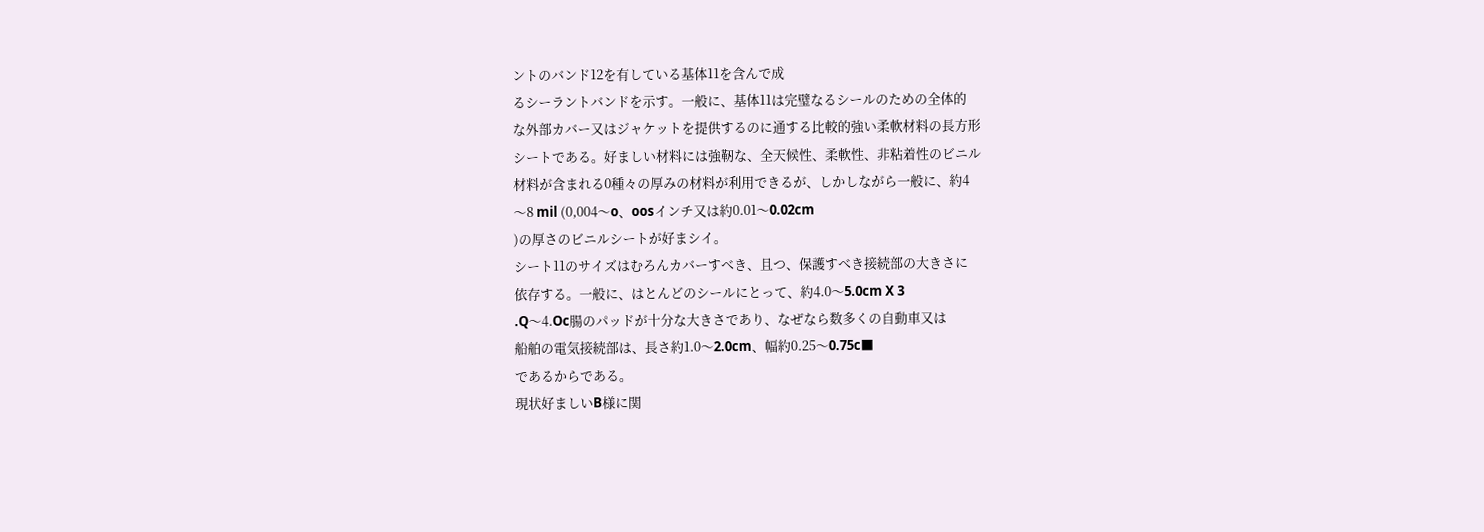ントのバンド12を有している基体11を含んで成
るシーラントバンドを示す。一般に、基体11は完璧なるシールのための全体的
な外部カバー又はジャケットを提供するのに通する比較的強い柔軟材料の長方形
シートである。好ましい材料には強靭な、全天候性、柔軟性、非粘着性のビニル
材料が含まれる0種々の厚みの材料が利用できるが、しかしながら一般に、約4
〜8 mil (0,004〜o、oosインチ又は約0.01〜0.02cm
)の厚さのビニルシートが好まシイ。
シート11のサイズはむろんカバーすべき、且つ、保護すべき接続部の大きさに
依存する。一般に、はとんどのシールにとって、約4.0〜5.0cm X 3
.Q〜4.Oc腸のパッドが十分な大きさであり、なぜなら数多くの自動車又は
船舶の電気接続部は、長さ約1.0〜2.0cm、幅約0.25〜0.75c■
であるからである。
現状好ましいB様に関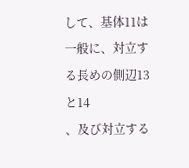して、基体11は一般に、対立する長めの側辺13と14
、及び対立する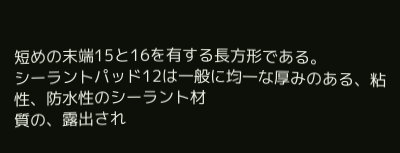短めの末端15と16を有する長方形である。
シーラントパッド12は一般に均一な厚みのある、粘性、防水性のシーラント材
質の、露出され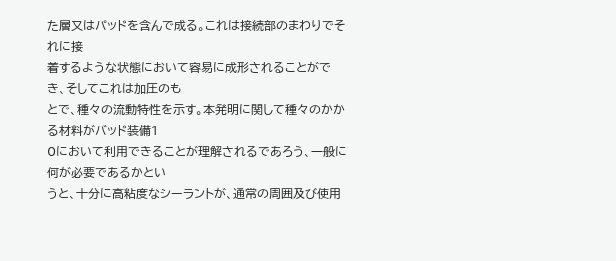た層又はパッドを含んで成る。これは接続部のまわりでそれに接
着するような状態において容易に成形されることができ、そしてこれは加圧のも
とで、種々の流動特性を示す。本発明に関して種々のかかる材料がバッド装備1
0において利用できることが理解されるであろう、一般に何が必要であるかとい
うと、十分に高粘度なシーラントが、通常の周囲及び使用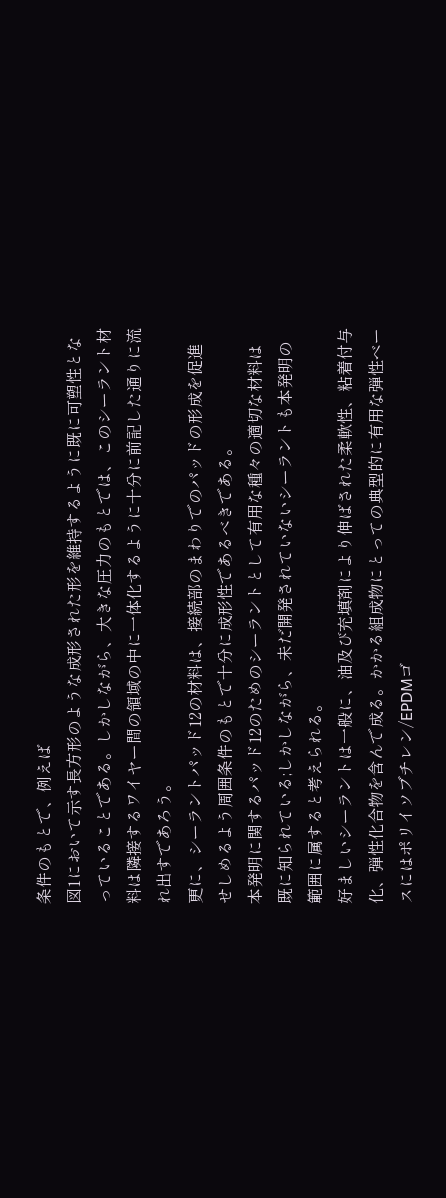条件のもとで、例えば
図1において示す長方形のような成形された形を維持するように既に可塑性とな
っていることである。しかしながら、大きな圧力のもとでは、このシーラント材
料は隣接するワイヤー間の領域の中に一体化するように十分に前記した通りに流
れ出すであろう。
更に、シーラントパッド12の材料は、接続部のまわりでのパッドの形成を促進
せしめるよう周囲条件のもとで十分に成形性であるべきである。
本発明に関するパッド12のためのシーラントとして有用な種々の適切な材料は
既に知られている;しかしながら、未だ開発されていないシーラントも本発明の
範囲に属すると考えられる。
好ましいシーラントは一般に、油及び充填剤により伸ばされた柔軟性、粘着付与
化、弾性化合物を含んで成る。かかる組成物にとっての典型的に有用な弾性ベー
スにはポリイソブチレン/EPDMゴ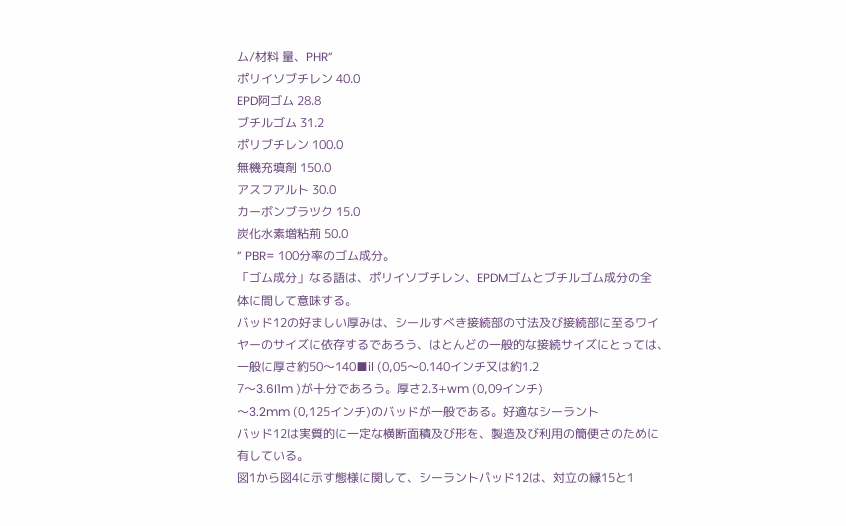ム/材料 量、PHR”
ポリイソブチレン 40.0
EPD阿ゴム 28.8
ブチルゴム 31.2
ポリブチレン 100.0
無機充填剤 150.0
アスフアルト 30.0
カーボンブラツク 15.0
炭化水素増粘荊 50.0
” PBR= 100分率のゴム成分。
「ゴム成分」なる語は、ポリイソブチレン、EPDMゴムとブチルゴム成分の全
体に間して意味する。
バッド12の好ましい厚みは、シールすべき接続部の寸法及び接続部に至るワイ
ヤーのサイズに依存するであろう、はとんどの一般的な接続サイズにとっては、
一般に厚さ約50〜140■il (0,05〜0.140インチ又は約1.2
7〜3.6I1m )が十分であろう。厚さ2.3+wm (0,09インチ)
〜3.2mm (0,125インチ)のバッドが一般である。好適なシーラント
バッド12は実質的に一定な横断面積及び形を、製造及び利用の簡便さのために
有している。
図1から図4に示す態様に関して、シーラントパッド12は、対立の縁15と1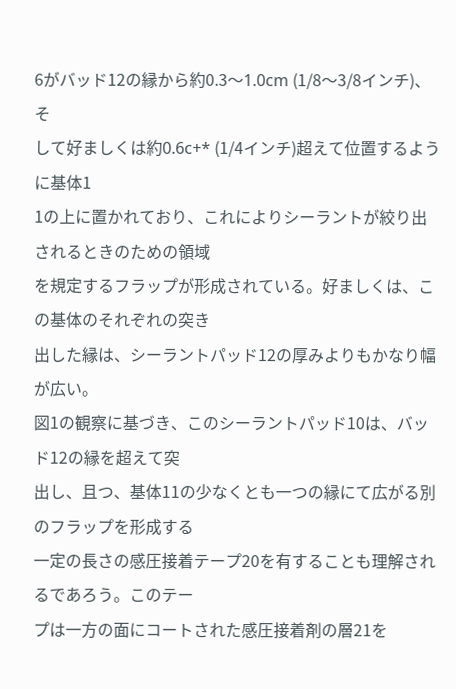6がバッド12の縁から約0.3〜1.0cm (1/8〜3/8インチ)、そ
して好ましくは約0.6c+* (1/4インチ)超えて位置するように基体1
1の上に置かれており、これによりシーラントが絞り出されるときのための領域
を規定するフラップが形成されている。好ましくは、この基体のそれぞれの突き
出した縁は、シーラントパッド12の厚みよりもかなり幅が広い。
図1の観察に基づき、このシーラントパッド10は、バッド12の縁を超えて突
出し、且つ、基体11の少なくとも一つの縁にて広がる別のフラップを形成する
一定の長さの感圧接着テープ20を有することも理解されるであろう。このテー
プは一方の面にコートされた感圧接着剤の層21を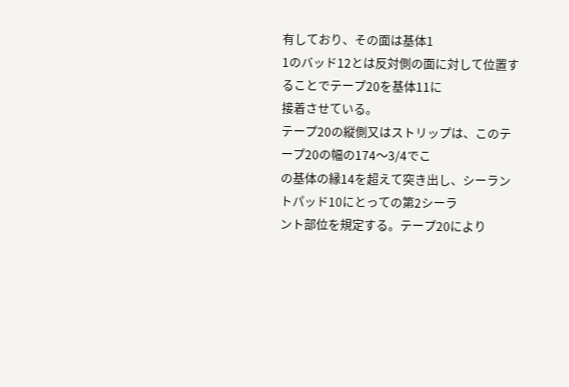有しており、その面は基体1
1のバッド12とは反対側の面に対して位置することでテープ20を基体11に
接着させている。
テープ20の縦側又はストリップは、このテープ20の幅の174〜3/4でこ
の基体の縁14を超えて突き出し、シーラントパッド10にとっての第2シーラ
ント部位を規定する。テープ20により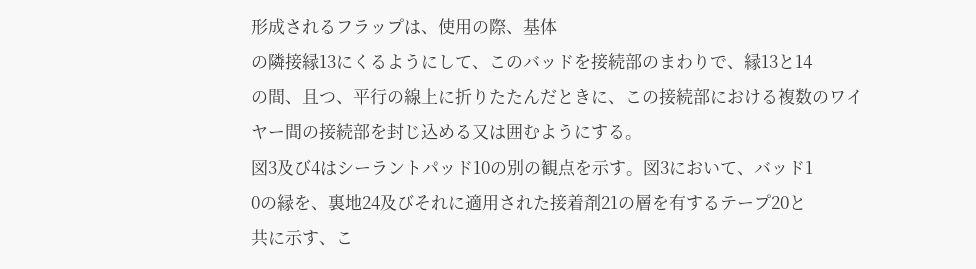形成されるフラップは、使用の際、基体
の隣接縁13にくるようにして、このバッドを接続部のまわりで、縁13と14
の間、且つ、平行の線上に折りたたんだときに、この接続部における複数のワイ
ヤー間の接続部を封じ込める又は囲むようにする。
図3及び4はシーラントパッド10の別の観点を示す。図3において、バッド1
0の縁を、裏地24及びそれに適用された接着剤21の層を有するテープ20と
共に示す、こ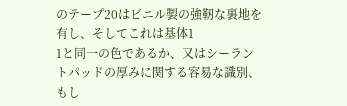のテープ20はビニル製の強靭な裏地を有し、そしてこれは基体1
1と同一の色であるか、又はシーラントパッドの厚みに関する容易な識別、もし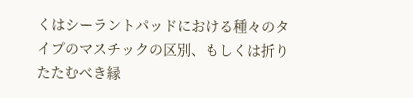くはシーラントパッドにおける種々のタイプのマスチックの区別、もしくは折り
たたむべき縁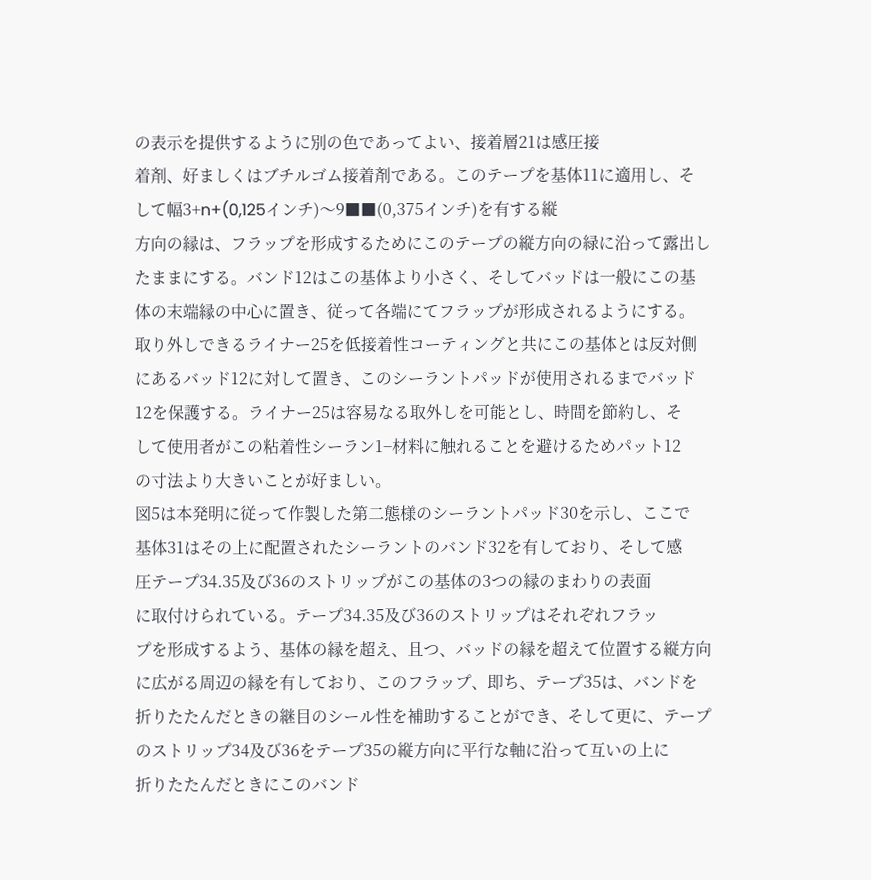の表示を提供するように別の色であってよい、接着層21は感圧接
着剤、好ましくはブチルゴム接着剤である。このテープを基体11に適用し、そ
して幅3+n+(0,125インチ)〜9■■(0,375インチ)を有する縦
方向の縁は、フラップを形成するためにこのテープの縦方向の緑に沿って露出し
たままにする。バンド12はこの基体より小さく、そしてバッドは一般にこの基
体の末端縁の中心に置き、従って各端にてフラップが形成されるようにする。
取り外しできるライナー25を低接着性コーティングと共にこの基体とは反対側
にあるバッド12に対して置き、このシーラントパッドが使用されるまでバッド
12を保護する。ライナー25は容易なる取外しを可能とし、時間を節約し、そ
して使用者がこの粘着性シーラン1−材料に触れることを避けるためパット12
の寸法より大きいことが好ましい。
図5は本発明に従って作製した第二態様のシーラントパッド30を示し、ここで
基体31はその上に配置されたシーラントのバンド32を有しており、そして感
圧テープ34.35及び36のストリップがこの基体の3つの縁のまわりの表面
に取付けられている。テープ34.35及び36のストリップはそれぞれフラッ
プを形成するよう、基体の縁を超え、且つ、バッドの縁を超えて位置する縦方向
に広がる周辺の縁を有しており、このフラップ、即ち、テープ35は、バンドを
折りたたんだときの継目のシール性を補助することができ、そして更に、テープ
のストリップ34及び36をテープ35の縦方向に平行な軸に沿って互いの上に
折りたたんだときにこのバンド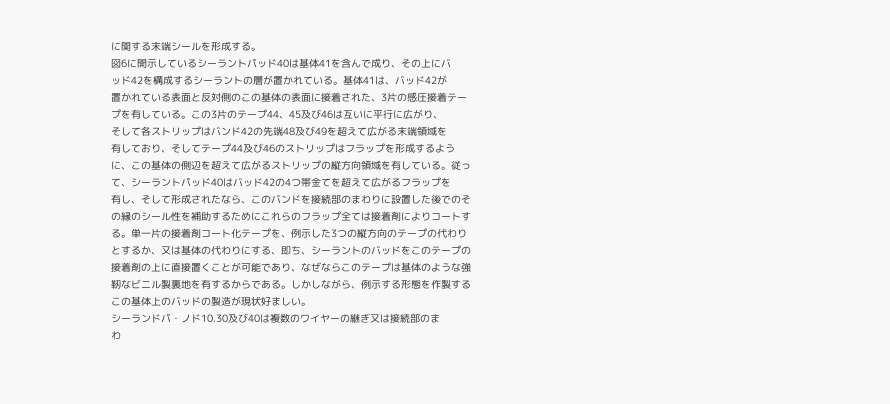に関する末端シールを形成する。
図6に開示しているシーラントパッド40は基体41を含んで成り、その上にバ
ッド42を構成するシーラントの層が置かれている。基体41は、バッド42が
置かれている表面と反対側のこの基体の表面に接着された、3片の感圧接着テー
プを有している。この3片のテープ44、45及び46は互いに平行に広がり、
そして各ストリップはバンド42の先端48及び49を超えて広がる末端領域を
有しており、そしてテープ44及び46のストリップはフラップを形成するよう
に、この基体の側辺を超えて広がるストリップの縦方向領域を有している。従っ
て、シーラントパッド40はバッド42の4つ帯金てを超えて広がるフラップを
有し、そして形成されたなら、このバンドを接続部のまわりに設置した後でのそ
の縁のシール性を補助するためにこれらのフラップ全ては接着剤によりコートす
る。単一片の接着剤コート化テープを、例示した3つの縦方向のテープの代わり
とするか、又は基体の代わりにする、即ち、シーラントのバッドをこのテープの
接着剤の上に直接置くことが可能であり、なぜならこのテープは基体のような強
靭なビニル製裏地を有するからである。しかしながら、例示する形態を作製する
この基体上のバッドの製造が現状好ましい。
シーランドパ・ノド10.30及び40は複数のワイヤーの継ぎ又は接続部のま
わ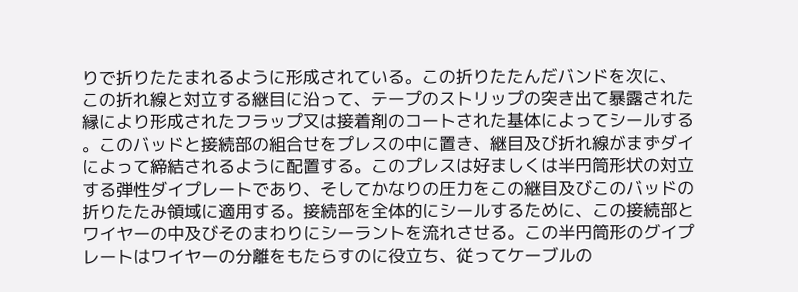りで折りたたまれるように形成されている。この折りたたんだバンドを次に、
この折れ線と対立する継目に沿って、テープのストリップの突き出て暴露された
縁により形成されたフラップ又は接着剤のコートされた基体によってシールする
。このバッドと接続部の組合せをプレスの中に置き、継目及び折れ線がまずダイ
によって締結されるように配置する。このプレスは好ましくは半円筒形状の対立
する弾性ダイプレートであり、そしてかなりの圧力をこの継目及びこのバッドの
折りたたみ領域に適用する。接続部を全体的にシールするために、この接続部と
ワイヤーの中及びそのまわりにシーラントを流れさせる。この半円筒形のグイプ
レートはワイヤーの分離をもたらすのに役立ち、従ってケーブルの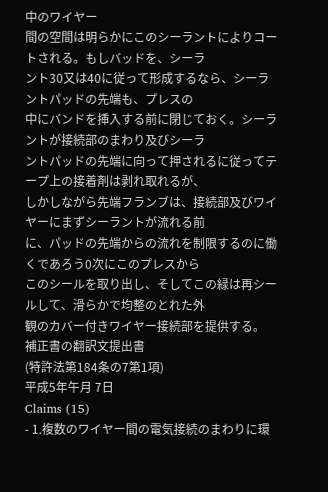中のワイヤー
間の空間は明らかにこのシーラントによりコートされる。もしバッドを、シーラ
ント30又は40に従って形成するなら、シーラントパッドの先端も、プレスの
中にバンドを挿入する前に閉じておく。シーラントが接続部のまわり及びシーラ
ントパッドの先端に向って押されるに従ってテープ上の接着剤は剥れ取れるが、
しかしながら先端フランブは、接続部及びワイヤーにまずシーラントが流れる前
に、パッドの先端からの流れを制限するのに働くであろう0次にこのプレスから
このシールを取り出し、そしてこの緑は再シールして、滑らかで均整のとれた外
観のカバー付きワイヤー接続部を提供する。
補正書の翻訳文提出書
(特許法第184条の7第1項)
平成5年午月 7日
Claims (15)
- 1.複数のワイヤー間の電気接続のまわりに環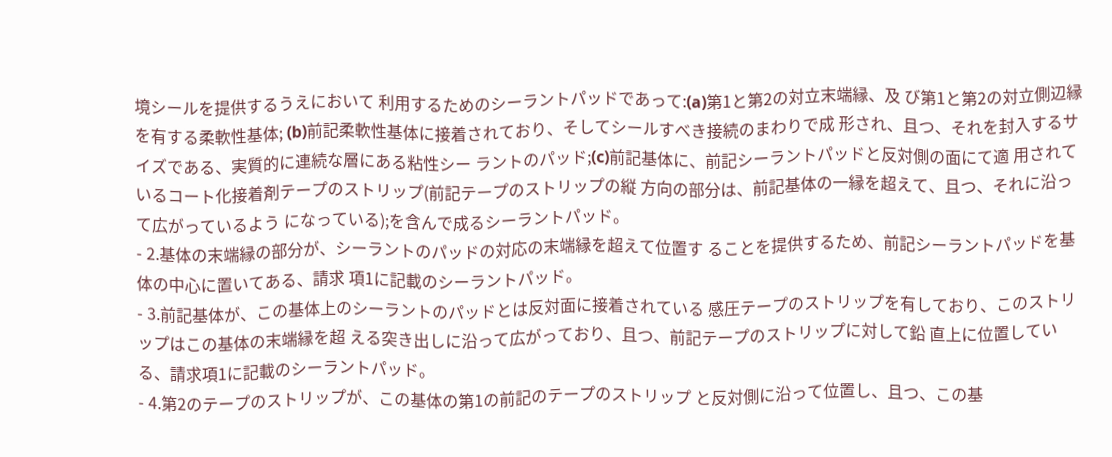境シールを提供するうえにおいて 利用するためのシーラントパッドであって:(a)第1と第2の対立末端縁、及 び第1と第2の対立側辺縁を有する柔軟性基体; (b)前記柔軟性基体に接着されており、そしてシールすべき接続のまわりで成 形され、且つ、それを封入するサイズである、実質的に連続な層にある粘性シー ラントのパッド;(c)前記基体に、前記シーラントパッドと反対側の面にて適 用されているコート化接着剤テープのストリップ(前記テープのストリップの縦 方向の部分は、前記基体の一縁を超えて、且つ、それに沿って広がっているよう になっている);を含んで成るシーラントパッド。
- 2.基体の末端縁の部分が、シーラントのパッドの対応の末端縁を超えて位置す ることを提供するため、前記シーラントパッドを基体の中心に置いてある、請求 項1に記載のシーラントパッド。
- 3.前記基体が、この基体上のシーラントのパッドとは反対面に接着されている 感圧テープのストリップを有しており、このストリップはこの基体の末端縁を超 える突き出しに沿って広がっており、且つ、前記テープのストリップに対して鉛 直上に位置している、請求項1に記載のシーラントパッド。
- 4.第2のテープのストリップが、この基体の第1の前記のテープのストリップ と反対側に沿って位置し、且つ、この基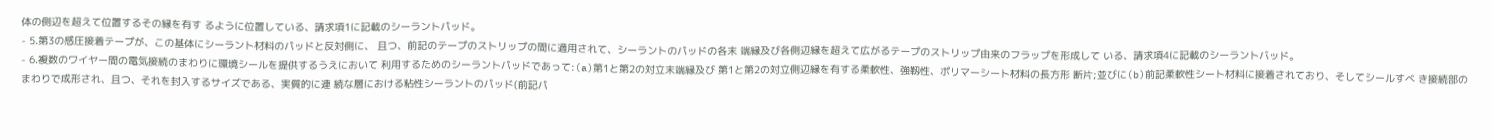体の側辺を超えて位置するその縁を有す るように位置している、請求項1に記載のシーラントパッド。
- 5.第3の感圧接着テープが、この基体にシーラント材料のパッドと反対側に、 且つ、前記のテープのストリップの間に適用されて、シーラントのパッドの各末 端縁及び各側辺縁を超えて広がるテープのストリップ由来のフラップを形成して いる、請求項4に記載のシーラントバッド。
- 6.複数のワイヤー間の電気接続のまわりに環境シールを提供するうえにおいて 利用するためのシーラントパッドであって:(a)第1と第2の対立末端縁及び 第1と第2の対立側辺縁を有する柔軟性、強靱性、ポリマーシート材料の長方形 断片;並びに(b)前記柔軟性シート材料に接着されており、そしてシールすべ き接続部のまわりで成形され、且つ、それを封入するサイズである、実質的に連 続な層における粘性シーラントのパッド(前記パ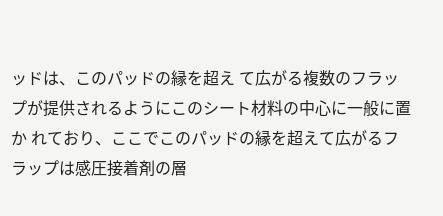ッドは、このパッドの縁を超え て広がる複数のフラップが提供されるようにこのシート材料の中心に一般に置か れており、ここでこのパッドの縁を超えて広がるフラップは感圧接着剤の層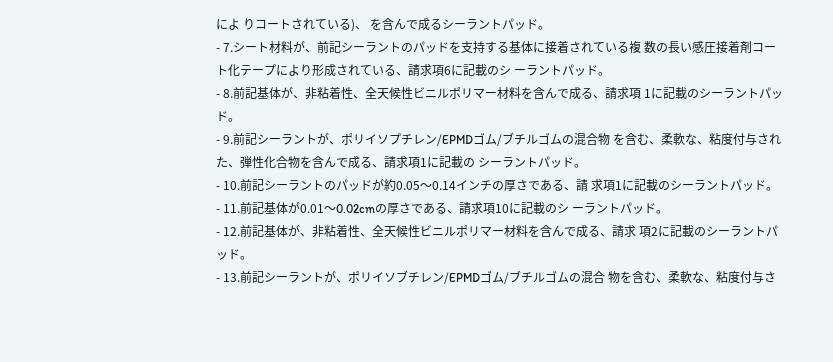によ りコートされている)、 を含んで成るシーラントパッド。
- 7.シート材料が、前記シーラントのパッドを支持する基体に接着されている複 数の長い感圧接着剤コート化テープにより形成されている、請求項6に記載のシ ーラントパッド。
- 8.前記基体が、非粘着性、全天候性ビニルポリマー材料を含んで成る、請求項 1に記載のシーラントパッド。
- 9.前記シーラントが、ポリイソプチレン/EPMDゴム/ブチルゴムの混合物 を含む、柔軟な、粘度付与された、弾性化合物を含んで成る、請求項1に記載の シーラントパッド。
- 10.前記シーラントのパッドが約0.05〜0.14インチの厚さである、請 求項1に記載のシーラントパッド。
- 11.前記基体が0.01〜0.02cmの厚さである、請求項10に記載のシ ーラントパッド。
- 12.前記基体が、非粘着性、全天候性ビニルポリマー材料を含んで成る、請求 項2に記載のシーラントパッド。
- 13.前記シーラントが、ポリイソブチレン/EPMDゴム/ブチルゴムの混合 物を含む、柔軟な、粘度付与さ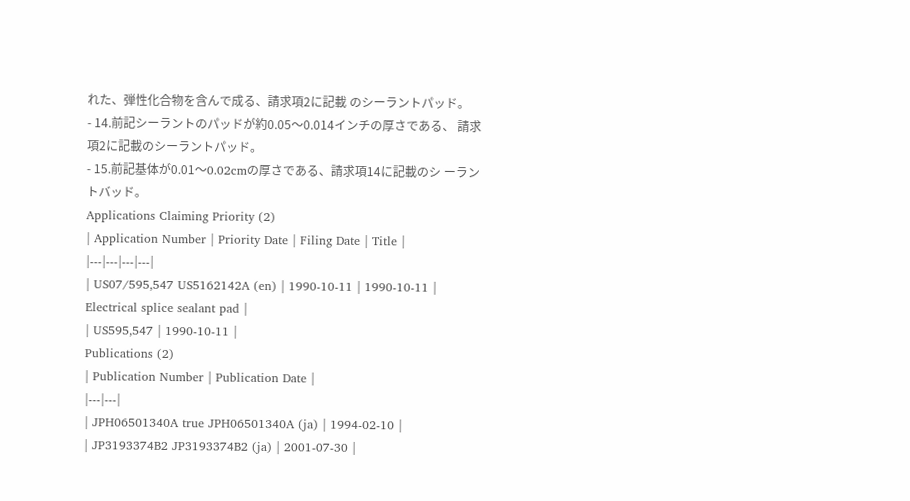れた、弾性化合物を含んで成る、請求項2に記載 のシーラントパッド。
- 14.前記シーラントのパッドが約0.05〜0.014インチの厚さである、 請求項2に記載のシーラントパッド。
- 15.前記基体が0.01〜0.02cmの厚さである、請求項14に記載のシ ーラントバッド。
Applications Claiming Priority (2)
| Application Number | Priority Date | Filing Date | Title |
|---|---|---|---|
| US07/595,547 US5162142A (en) | 1990-10-11 | 1990-10-11 | Electrical splice sealant pad |
| US595,547 | 1990-10-11 |
Publications (2)
| Publication Number | Publication Date |
|---|---|
| JPH06501340A true JPH06501340A (ja) | 1994-02-10 |
| JP3193374B2 JP3193374B2 (ja) | 2001-07-30 |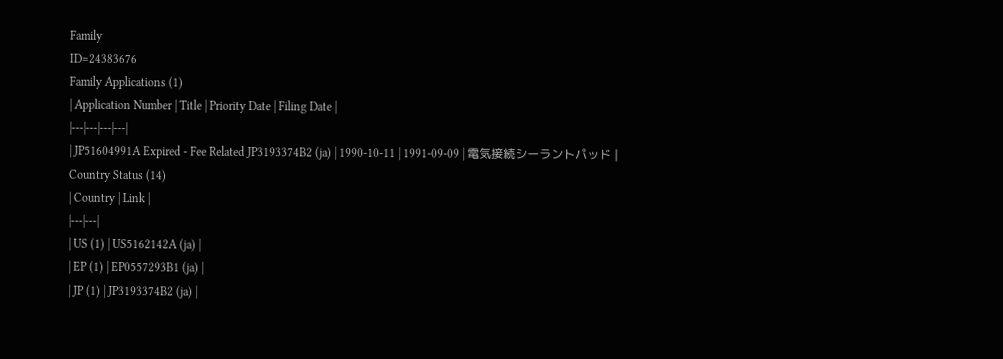Family
ID=24383676
Family Applications (1)
| Application Number | Title | Priority Date | Filing Date |
|---|---|---|---|
| JP51604991A Expired - Fee Related JP3193374B2 (ja) | 1990-10-11 | 1991-09-09 | 電気接続シーラントパッド |
Country Status (14)
| Country | Link |
|---|---|
| US (1) | US5162142A (ja) |
| EP (1) | EP0557293B1 (ja) |
| JP (1) | JP3193374B2 (ja) |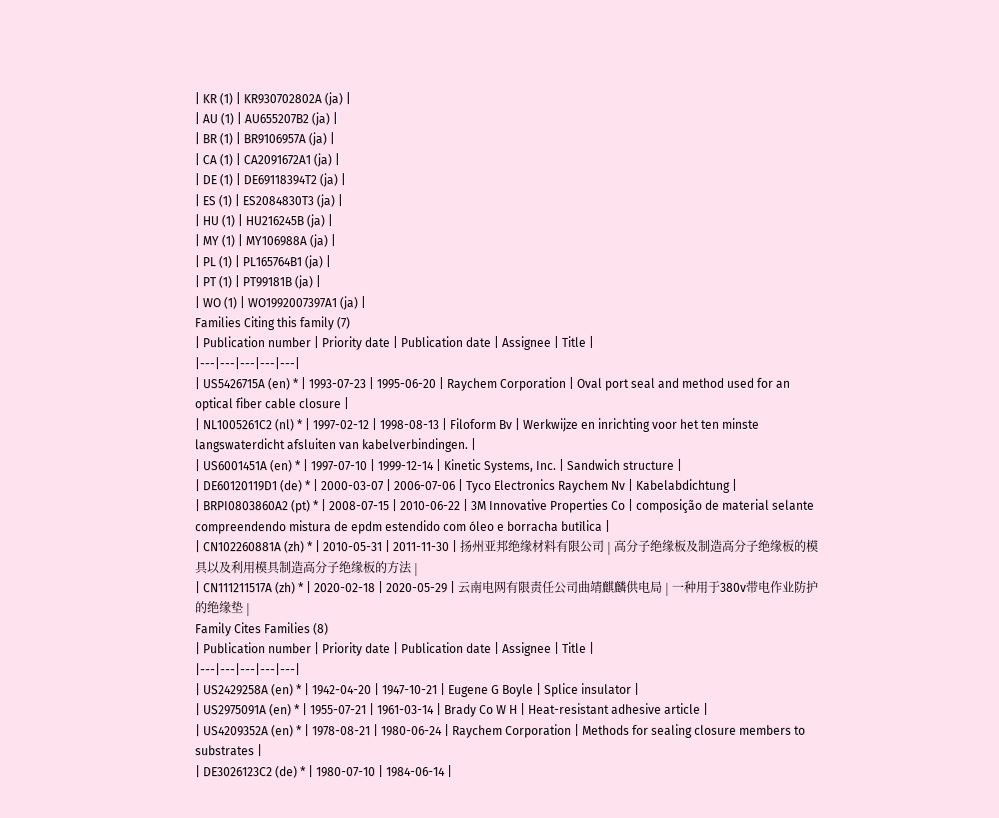| KR (1) | KR930702802A (ja) |
| AU (1) | AU655207B2 (ja) |
| BR (1) | BR9106957A (ja) |
| CA (1) | CA2091672A1 (ja) |
| DE (1) | DE69118394T2 (ja) |
| ES (1) | ES2084830T3 (ja) |
| HU (1) | HU216245B (ja) |
| MY (1) | MY106988A (ja) |
| PL (1) | PL165764B1 (ja) |
| PT (1) | PT99181B (ja) |
| WO (1) | WO1992007397A1 (ja) |
Families Citing this family (7)
| Publication number | Priority date | Publication date | Assignee | Title |
|---|---|---|---|---|
| US5426715A (en) * | 1993-07-23 | 1995-06-20 | Raychem Corporation | Oval port seal and method used for an optical fiber cable closure |
| NL1005261C2 (nl) * | 1997-02-12 | 1998-08-13 | Filoform Bv | Werkwijze en inrichting voor het ten minste langswaterdicht afsluiten van kabelverbindingen. |
| US6001451A (en) * | 1997-07-10 | 1999-12-14 | Kinetic Systems, Inc. | Sandwich structure |
| DE60120119D1 (de) * | 2000-03-07 | 2006-07-06 | Tyco Electronics Raychem Nv | Kabelabdichtung |
| BRPI0803860A2 (pt) * | 2008-07-15 | 2010-06-22 | 3M Innovative Properties Co | composição de material selante compreendendo mistura de epdm estendido com óleo e borracha butìlica |
| CN102260881A (zh) * | 2010-05-31 | 2011-11-30 | 扬州亚邦绝缘材料有限公司 | 高分子绝缘板及制造高分子绝缘板的模具以及利用模具制造高分子绝缘板的方法 |
| CN111211517A (zh) * | 2020-02-18 | 2020-05-29 | 云南电网有限责任公司曲靖麒麟供电局 | 一种用于380v带电作业防护的绝缘垫 |
Family Cites Families (8)
| Publication number | Priority date | Publication date | Assignee | Title |
|---|---|---|---|---|
| US2429258A (en) * | 1942-04-20 | 1947-10-21 | Eugene G Boyle | Splice insulator |
| US2975091A (en) * | 1955-07-21 | 1961-03-14 | Brady Co W H | Heat-resistant adhesive article |
| US4209352A (en) * | 1978-08-21 | 1980-06-24 | Raychem Corporation | Methods for sealing closure members to substrates |
| DE3026123C2 (de) * | 1980-07-10 | 1984-06-14 |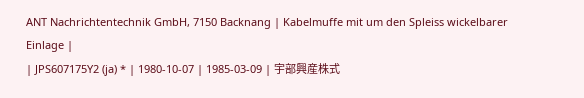ANT Nachrichtentechnik GmbH, 7150 Backnang | Kabelmuffe mit um den Spleiss wickelbarer Einlage |
| JPS607175Y2 (ja) * | 1980-10-07 | 1985-03-09 | 宇部興産株式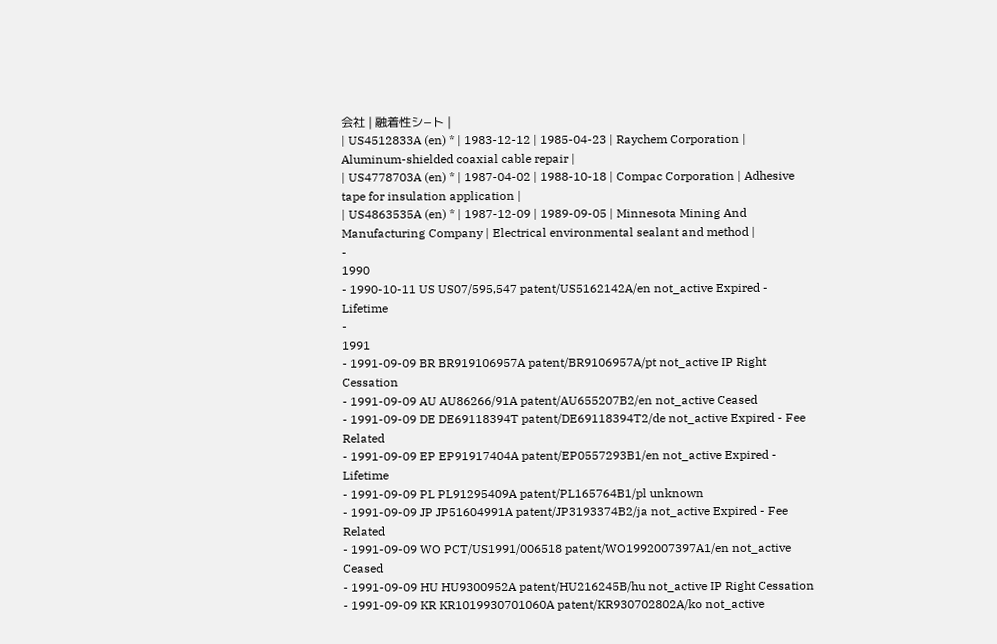会社 | 融着性シ−ト |
| US4512833A (en) * | 1983-12-12 | 1985-04-23 | Raychem Corporation | Aluminum-shielded coaxial cable repair |
| US4778703A (en) * | 1987-04-02 | 1988-10-18 | Compac Corporation | Adhesive tape for insulation application |
| US4863535A (en) * | 1987-12-09 | 1989-09-05 | Minnesota Mining And Manufacturing Company | Electrical environmental sealant and method |
-
1990
- 1990-10-11 US US07/595,547 patent/US5162142A/en not_active Expired - Lifetime
-
1991
- 1991-09-09 BR BR919106957A patent/BR9106957A/pt not_active IP Right Cessation
- 1991-09-09 AU AU86266/91A patent/AU655207B2/en not_active Ceased
- 1991-09-09 DE DE69118394T patent/DE69118394T2/de not_active Expired - Fee Related
- 1991-09-09 EP EP91917404A patent/EP0557293B1/en not_active Expired - Lifetime
- 1991-09-09 PL PL91295409A patent/PL165764B1/pl unknown
- 1991-09-09 JP JP51604991A patent/JP3193374B2/ja not_active Expired - Fee Related
- 1991-09-09 WO PCT/US1991/006518 patent/WO1992007397A1/en not_active Ceased
- 1991-09-09 HU HU9300952A patent/HU216245B/hu not_active IP Right Cessation
- 1991-09-09 KR KR1019930701060A patent/KR930702802A/ko not_active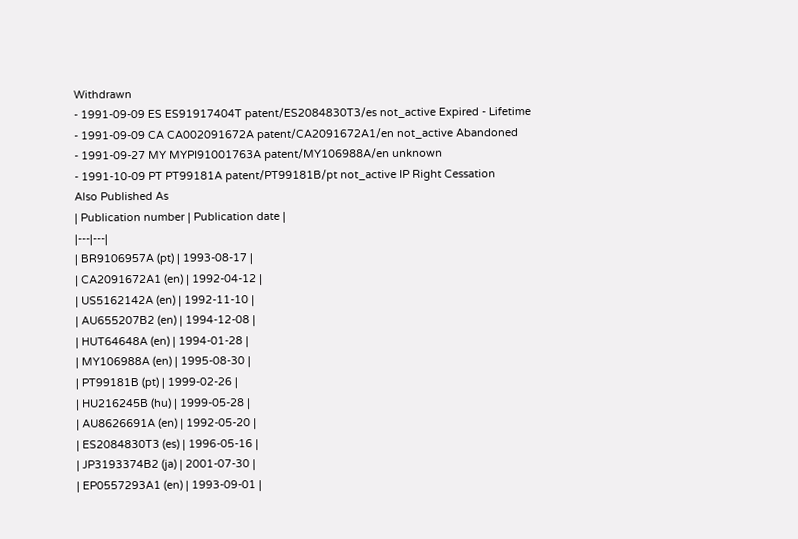Withdrawn
- 1991-09-09 ES ES91917404T patent/ES2084830T3/es not_active Expired - Lifetime
- 1991-09-09 CA CA002091672A patent/CA2091672A1/en not_active Abandoned
- 1991-09-27 MY MYPI91001763A patent/MY106988A/en unknown
- 1991-10-09 PT PT99181A patent/PT99181B/pt not_active IP Right Cessation
Also Published As
| Publication number | Publication date |
|---|---|
| BR9106957A (pt) | 1993-08-17 |
| CA2091672A1 (en) | 1992-04-12 |
| US5162142A (en) | 1992-11-10 |
| AU655207B2 (en) | 1994-12-08 |
| HUT64648A (en) | 1994-01-28 |
| MY106988A (en) | 1995-08-30 |
| PT99181B (pt) | 1999-02-26 |
| HU216245B (hu) | 1999-05-28 |
| AU8626691A (en) | 1992-05-20 |
| ES2084830T3 (es) | 1996-05-16 |
| JP3193374B2 (ja) | 2001-07-30 |
| EP0557293A1 (en) | 1993-09-01 |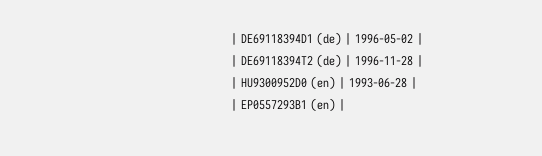| DE69118394D1 (de) | 1996-05-02 |
| DE69118394T2 (de) | 1996-11-28 |
| HU9300952D0 (en) | 1993-06-28 |
| EP0557293B1 (en) |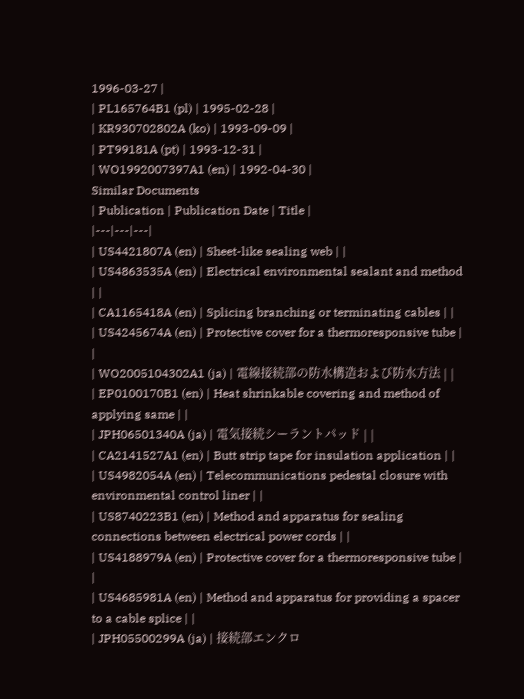1996-03-27 |
| PL165764B1 (pl) | 1995-02-28 |
| KR930702802A (ko) | 1993-09-09 |
| PT99181A (pt) | 1993-12-31 |
| WO1992007397A1 (en) | 1992-04-30 |
Similar Documents
| Publication | Publication Date | Title |
|---|---|---|
| US4421807A (en) | Sheet-like sealing web | |
| US4863535A (en) | Electrical environmental sealant and method | |
| CA1165418A (en) | Splicing branching or terminating cables | |
| US4245674A (en) | Protective cover for a thermoresponsive tube | |
| WO2005104302A1 (ja) | 電線接続部の防水構造および防水方法 | |
| EP0100170B1 (en) | Heat shrinkable covering and method of applying same | |
| JPH06501340A (ja) | 電気接続シーラントパッド | |
| CA2141527A1 (en) | Butt strip tape for insulation application | |
| US4982054A (en) | Telecommunications pedestal closure with environmental control liner | |
| US8740223B1 (en) | Method and apparatus for sealing connections between electrical power cords | |
| US4188979A (en) | Protective cover for a thermoresponsive tube | |
| US4685981A (en) | Method and apparatus for providing a spacer to a cable splice | |
| JPH05500299A (ja) | 接続部エンクロ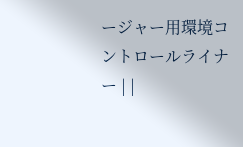ージャー用環境コントロールライナー | |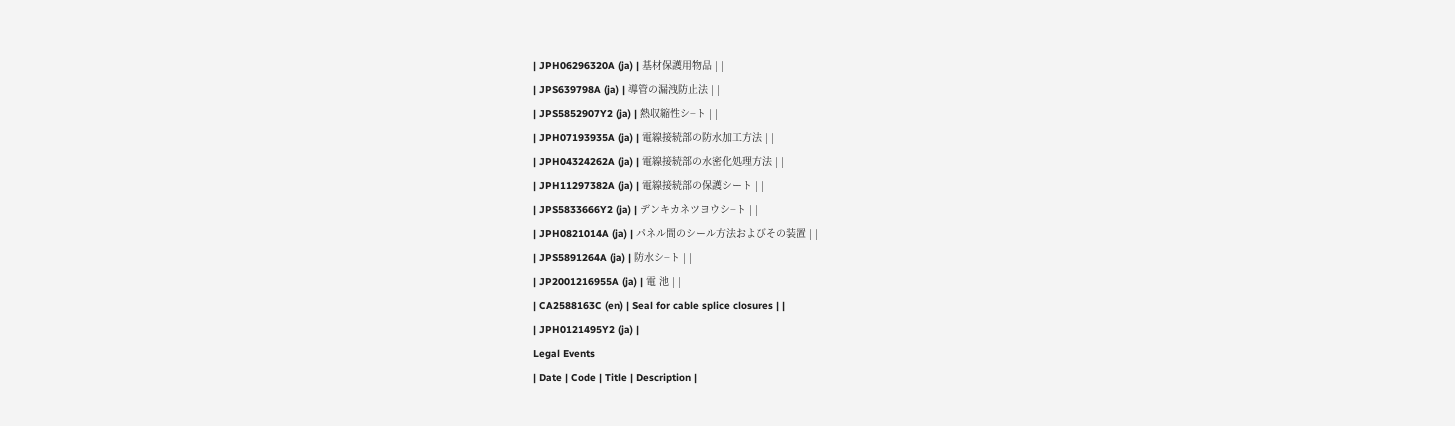| JPH06296320A (ja) | 基材保護用物品 | |
| JPS639798A (ja) | 導管の漏洩防止法 | |
| JPS5852907Y2 (ja) | 熱収縮性シ−ト | |
| JPH07193935A (ja) | 電線接続部の防水加工方法 | |
| JPH04324262A (ja) | 電線接続部の水密化処理方法 | |
| JPH11297382A (ja) | 電線接続部の保護シート | |
| JPS5833666Y2 (ja) | デンキカネツヨウシ−ト | |
| JPH0821014A (ja) | パネル間のシール方法およびその装置 | |
| JPS5891264A (ja) | 防水シ−ト | |
| JP2001216955A (ja) | 電 池 | |
| CA2588163C (en) | Seal for cable splice closures | |
| JPH0121495Y2 (ja) |
Legal Events
| Date | Code | Title | Description |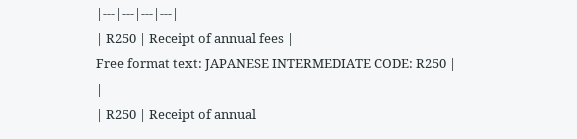|---|---|---|---|
| R250 | Receipt of annual fees |
Free format text: JAPANESE INTERMEDIATE CODE: R250 |
|
| R250 | Receipt of annual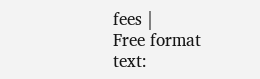fees |
Free format text: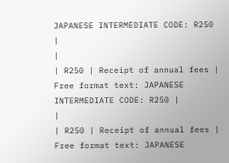JAPANESE INTERMEDIATE CODE: R250 |
|
| R250 | Receipt of annual fees |
Free format text: JAPANESE INTERMEDIATE CODE: R250 |
|
| R250 | Receipt of annual fees |
Free format text: JAPANESE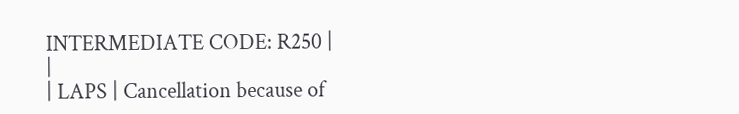INTERMEDIATE CODE: R250 |
|
| LAPS | Cancellation because of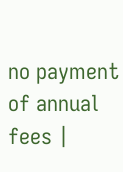no payment of annual fees |